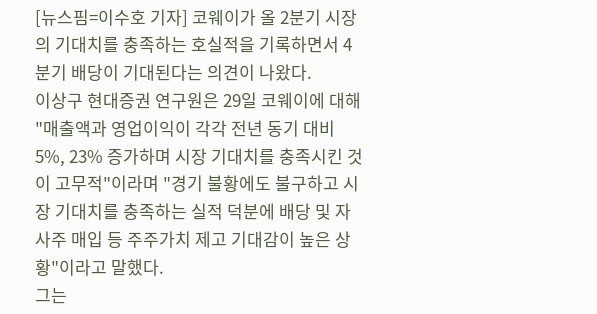[뉴스핌=이수호 기자] 코웨이가 올 2분기 시장의 기대치를 충족하는 호실적을 기록하면서 4분기 배당이 기대된다는 의견이 나왔다.
이상구 현대증권 연구원은 29일 코웨이에 대해 "매출액과 영업이익이 각각 전년 동기 대비 5%, 23% 증가하며 시장 기대치를 충족시킨 것이 고무적"이라며 "경기 불황에도 불구하고 시장 기대치를 충족하는 실적 덕분에 배당 및 자사주 매입 등 주주가치 제고 기대감이 높은 상황"이라고 말했다.
그는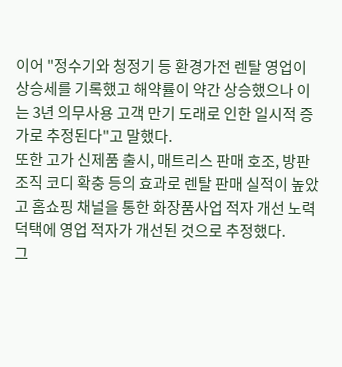이어 "정수기와 청정기 등 환경가전 렌탈 영업이 상승세를 기록했고 해약률이 약간 상승했으나 이는 3년 의무사용 고객 만기 도래로 인한 일시적 증가로 추정된다"고 말했다.
또한 고가 신제품 출시, 매트리스 판매 호조, 방판조직 코디 확충 등의 효과로 렌탈 판매 실적이 높았고 홈쇼핑 채널을 통한 화장품사업 적자 개선 노력 덕택에 영업 적자가 개선된 것으로 추정했다.
그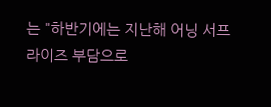는 "하반기에는 지난해 어닝 서프라이즈 부담으로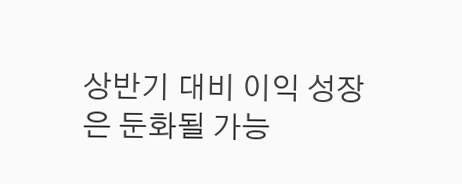상반기 대비 이익 성장은 둔화될 가능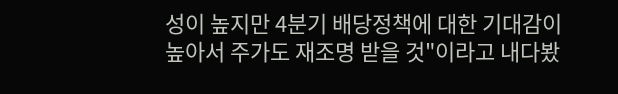성이 높지만 4분기 배당정책에 대한 기대감이 높아서 주가도 재조명 받을 것"이라고 내다봤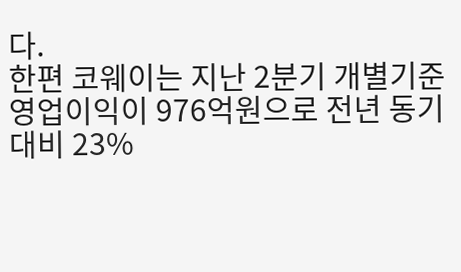다.
한편 코웨이는 지난 2분기 개별기준 영업이익이 976억원으로 전년 동기 대비 23%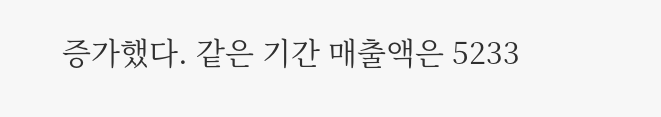증가했다. 같은 기간 매출액은 5233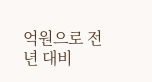억원으로 전년 대비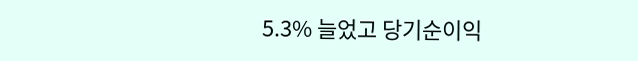5.3% 늘었고 당기순이익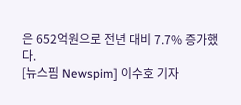은 652억원으로 전년 대비 7.7% 증가했다.
[뉴스핌 Newspim] 이수호 기자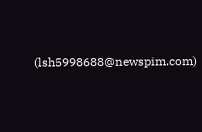(lsh5998688@newspim.com)